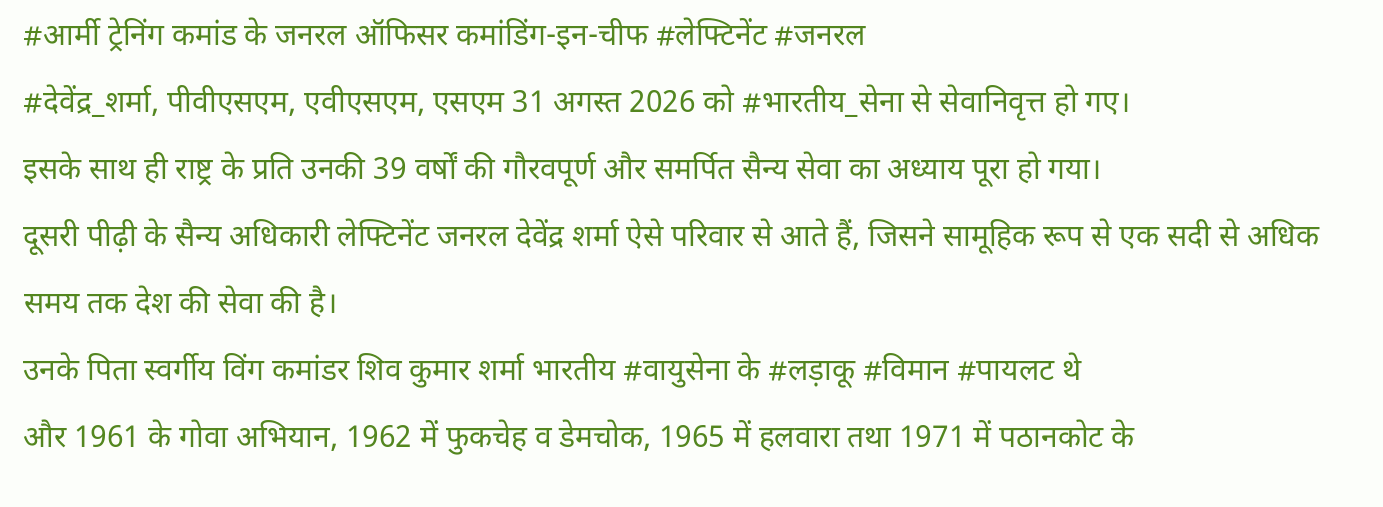#आर्मी ट्रेनिंग कमांड के जनरल ऑफिसर कमांडिंग-इन-चीफ #लेफ्टिनेंट #जनरल
#देवेंद्र_शर्मा, पीवीएसएम, एवीएसएम, एसएम 31 अगस्त 2026 को #भारतीय_सेना से सेवानिवृत्त हो गए।
इसके साथ ही राष्ट्र के प्रति उनकी 39 वर्षों की गौरवपूर्ण और समर्पित सैन्य सेवा का अध्याय पूरा हो गया।
दूसरी पीढ़ी के सैन्य अधिकारी लेफ्टिनेंट जनरल देवेंद्र शर्मा ऐसे परिवार से आते हैं, जिसने सामूहिक रूप से एक सदी से अधिक समय तक देश की सेवा की है।
उनके पिता स्वर्गीय विंग कमांडर शिव कुमार शर्मा भारतीय #वायुसेना के #लड़ाकू #विमान #पायलट थे
और 1961 के गोवा अभियान, 1962 में फुकचेह व डेमचोक, 1965 में हलवारा तथा 1971 में पठानकोट के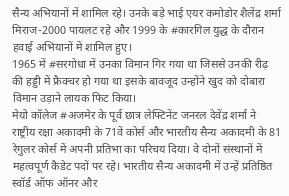सैन्य अभियानों में शामिल रहे। उनके बड़े भाई एयर कमोडोर शैलेंद्र शर्मा मिराज-2000 पायलट रहे और 1999 के #कारगिल युद्ध के दौरान हवाई अभियानों में शामिल हुए।
1965 में #सरगोधा में उनका विमान गिर गया था जिससे उनकी रीढ़ की हड्डी में फ्रैक्चर हो गया था इसके बावजूद उन्होंने खुद को दोबारा विमान उड़ाने लायक फिट किया।
मेयो कॉलेज #अजमेर के पूर्व छात्र लेफ्टिनेंट जनरल देवेंद्र शर्मा ने राष्ट्रीय रक्षा अकादमी के 71वें कोर्स और भारतीय सैन्य अकादमी के 81 रेगुलर कोर्स में अपनी प्रतिभा का परिचय दिया। वे दोनों संस्थानों में महत्वपूर्ण कैडेट पदों पर रहे। भारतीय सैन्य अकादमी में उन्हें प्रतिष्ठित स्वॉर्ड ऑफ ऑनर और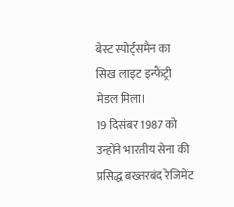बेस्ट स्पोर्ट्समैन का सिख लाइट इन्फैंट्री मेडल मिला।
19 दिसंबर 1987 को उन्होंने भारतीय सेना की प्रसिद्ध बख्तरबंद रेजिमेंट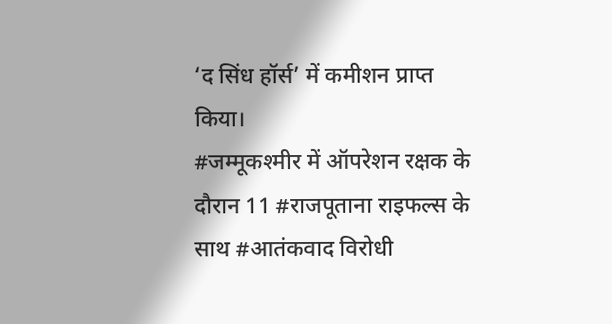‘द सिंध हॉर्स’ में कमीशन प्राप्त किया।
#जम्मूकश्मीर में ऑपरेशन रक्षक के दौरान 11 #राजपूताना राइफल्स के साथ #आतंकवाद विरोधी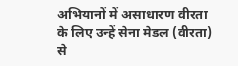अभियानों में असाधारण वीरता के लिए उन्हें सेना मेडल (वीरता) से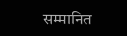सम्मानित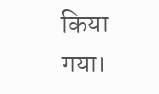किया गया।